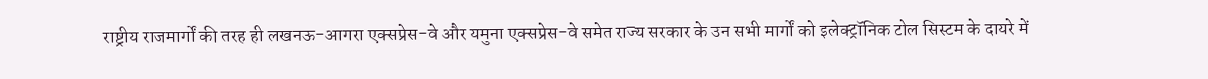राष्ट्रीय राजमार्गों की तरह ही लखनऊ-आगरा एक्सप्रेस-वे और यमुना एक्सप्रेस-वे समेत राज्य सरकार के उन सभी मार्गों को इलेक्ट्रॉनिक टोल सिस्टम के दायरे में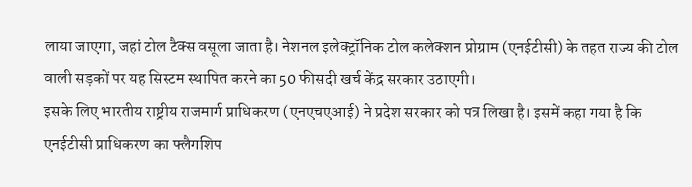लाया जाएगा, जहां टोल टैक्स वसूला जाता है। नेशनल इलेक्ट्रॉनिक टोल कलेक्शन प्रोग्राम (एनईटीसी) के तहत राज्य की टोल वाली सड़कों पर यह सिस्टम स्थापित करने का 50 फीसदी खर्च केंद्र सरकार उठाएगी।
इसके लिए भारतीय राष्ट्रीय राजमार्ग प्राधिकरण (एनएचएआई) ने प्रदेश सरकार को पत्र लिखा है। इसमें कहा गया है कि एनईटीसी प्राधिकरण का फ्लैगशिप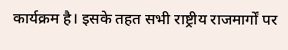कार्यक्रम है। इसके तहत सभी राष्ट्रीय राजमार्गों पर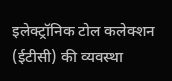इलेक्ट्रॉनिक टोल कलेक्शन (ईटीसी) की व्यवस्था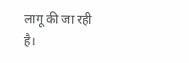लागू की जा रही है।